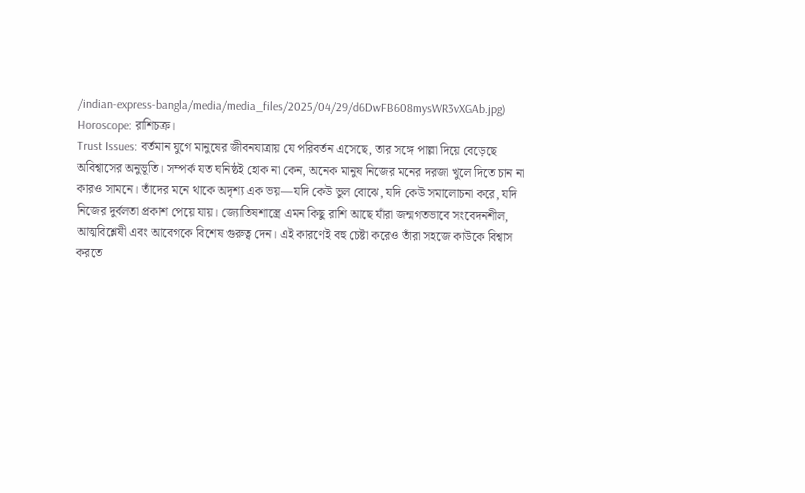/indian-express-bangla/media/media_files/2025/04/29/d6DwFB608mysWR3vXGAb.jpg)
Horoscope: রাশিচক্র।
Trust Issues: বর্তমান যুগে মানুষের জীবনযাত্রায় যে পরিবর্তন এসেছে, তার সঙ্গে পাল্লা দিয়ে বেড়েছে অবিশ্বাসের অনুভূতি। সম্পর্ক যত ঘনিষ্ঠই হোক না কেন, অনেক মানুষ নিজের মনের দরজা খুলে দিতে চান না কারও সামনে। তাঁদের মনে থাকে অদৃশ্য এক ভয়—যদি কেউ ভুল বোঝে, যদি কেউ সমালোচনা করে, যদি নিজের দুর্বলতা প্রকাশ পেয়ে যায়। জ্যোতিষশাস্ত্রে এমন কিছু রাশি আছে যাঁরা জন্মগতভাবে সংবেদনশীল, আত্মবিশ্লেষী এবং আবেগকে বিশেষ গুরুত্ব দেন। এই কারণেই বহু চেষ্টা করেও তাঁরা সহজে কাউকে বিশ্বাস করতে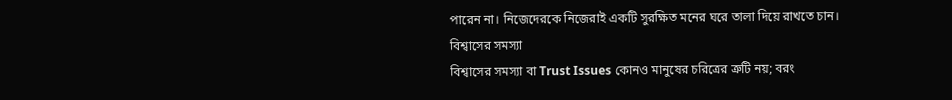পারেন না। নিজেদেরকে নিজেরাই একটি সুরক্ষিত মনের ঘরে তালা দিয়ে রাখতে চান।
বিশ্বাসের সমস্যা
বিশ্বাসের সমস্যা বা Trust Issues কোনও মানুষের চরিত্রের ত্রুটি নয়; বরং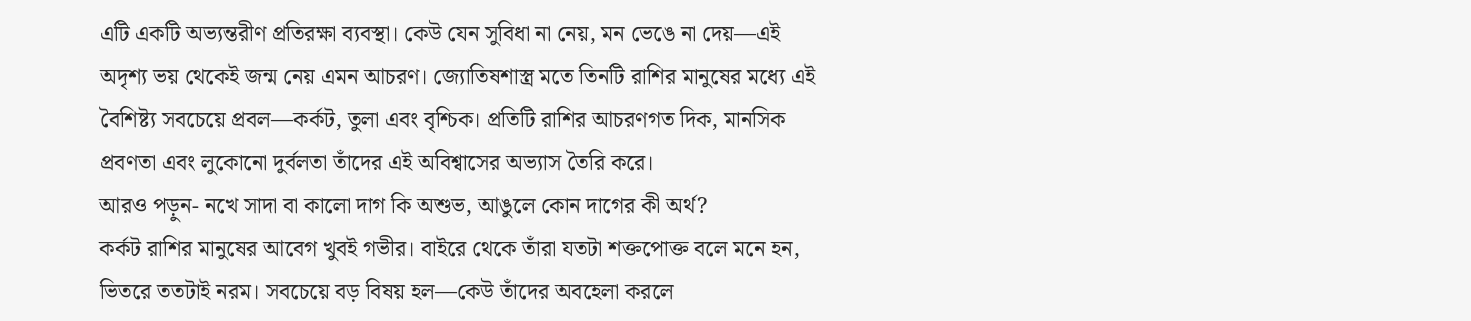এটি একটি অভ্যন্তরীণ প্রতিরক্ষা ব্যবস্থা। কেউ যেন সুবিধা না নেয়, মন ভেঙে না দেয়—এই অদৃশ্য ভয় থেকেই জন্ম নেয় এমন আচরণ। জ্যোতিষশাস্ত্র মতে তিনটি রাশির মানুষের মধ্যে এই বৈশিষ্ট্য সবচেয়ে প্রবল—কর্কট, তুলা এবং বৃশ্চিক। প্রতিটি রাশির আচরণগত দিক, মানসিক প্রবণতা এবং লুকোনো দুর্বলতা তাঁদের এই অবিশ্বাসের অভ্যাস তৈরি করে।
আরও পড়ুন- নখে সাদা বা কালো দাগ কি অশুভ, আঙুলে কোন দাগের কী অর্থ?
কর্কট রাশির মানুষের আবেগ খুবই গভীর। বাইরে থেকে তাঁরা যতটা শক্তপোক্ত বলে মনে হন, ভিতরে ততটাই নরম। সবচেয়ে বড় বিষয় হল—কেউ তাঁদের অবহেলা করলে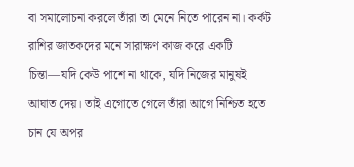বা সমালোচনা করলে তাঁরা তা মেনে নিতে পারেন না। কর্কট রাশির জাতকদের মনে সারাক্ষণ কাজ করে একটি চিন্তা—যদি কেউ পাশে না থাকে, যদি নিজের মানুষই আঘাত দেয়। তাই এগোতে গেলে তাঁরা আগে নিশ্চিত হতে চান যে অপর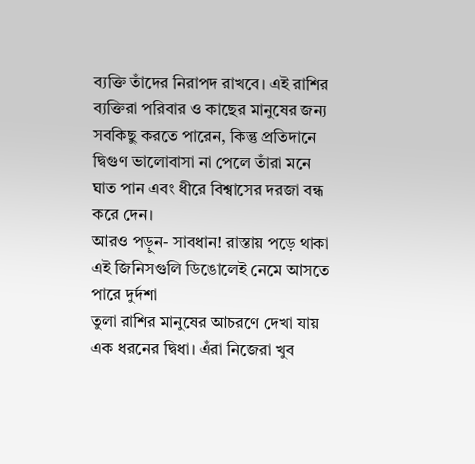ব্যক্তি তাঁদের নিরাপদ রাখবে। এই রাশির ব্যক্তিরা পরিবার ও কাছের মানুষের জন্য সবকিছু করতে পারেন, কিন্তু প্রতিদানে দ্বিগুণ ভালোবাসা না পেলে তাঁরা মনে ঘাত পান এবং ধীরে বিশ্বাসের দরজা বন্ধ করে দেন।
আরও পড়ুন- সাবধান! রাস্তায় পড়ে থাকা এই জিনিসগুলি ডিঙোলেই নেমে আসতে পারে দুর্দশা
তুলা রাশির মানুষের আচরণে দেখা যায় এক ধরনের দ্বিধা। এঁরা নিজেরা খুব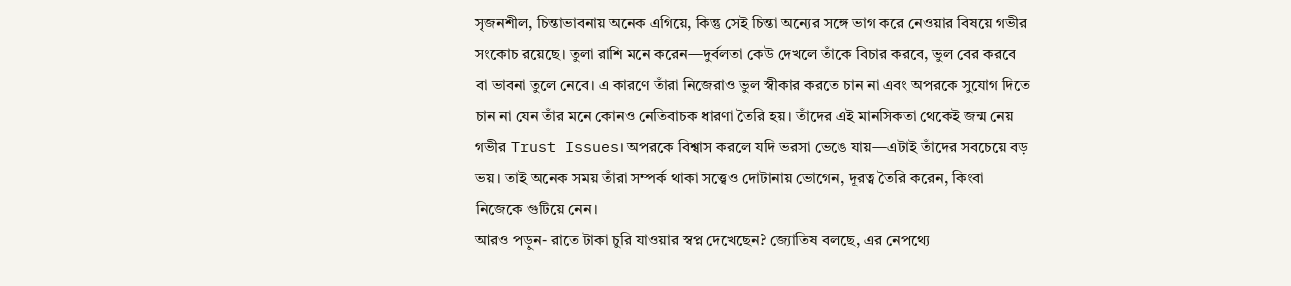সৃজনশীল, চিন্তাভাবনায় অনেক এগিয়ে, কিন্তু সেই চিন্তা অন্যের সঙ্গে ভাগ করে নেওয়ার বিষয়ে গভীর সংকোচ রয়েছে। তুলা রাশি মনে করেন—দুর্বলতা কেউ দেখলে তাঁকে বিচার করবে, ভুল বের করবে বা ভাবনা তুলে নেবে। এ কারণে তাঁরা নিজেরাও ভুল স্বীকার করতে চান না এবং অপরকে সুযোগ দিতে চান না যেন তাঁর মনে কোনও নেতিবাচক ধারণা তৈরি হয়। তাঁদের এই মানসিকতা থেকেই জন্ম নেয় গভীর Trust Issues। অপরকে বিশ্বাস করলে যদি ভরসা ভেঙে যায়—এটাই তাঁদের সবচেয়ে বড় ভয়। তাই অনেক সময় তাঁরা সম্পর্ক থাকা সত্ত্বেও দোটানায় ভোগেন, দূরত্ব তৈরি করেন, কিংবা নিজেকে গুটিয়ে নেন।
আরও পড়ুন- রাতে টাকা চুরি যাওয়ার স্বপ্ন দেখেছেন? জ্যোতিষ বলছে, এর নেপথ্যে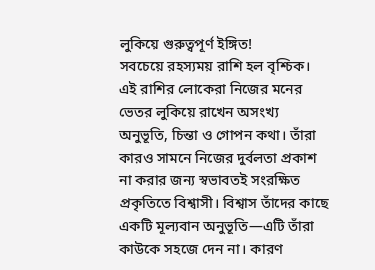লুকিয়ে গুরুত্বপূর্ণ ইঙ্গিত!
সবচেয়ে রহস্যময় রাশি হল বৃশ্চিক। এই রাশির লোকেরা নিজের মনের ভেতর লুকিয়ে রাখেন অসংখ্য অনুভূতি, চিন্তা ও গোপন কথা। তাঁরা কারও সামনে নিজের দুর্বলতা প্রকাশ না করার জন্য স্বভাবতই সংরক্ষিত প্রকৃতিতে বিশ্বাসী। বিশ্বাস তাঁদের কাছে একটি মূল্যবান অনুভূতি—এটি তাঁরা কাউকে সহজে দেন না। কারণ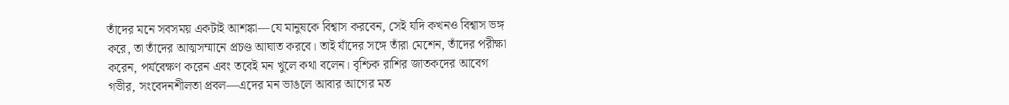তাঁদের মনে সবসময় একটাই আশঙ্কা—যে মানুষকে বিশ্বাস করবেন, সেই যদি কখনও বিশ্বাস ভঙ্গ করে, তা তাঁদের আত্মসম্মানে প্রচণ্ড আঘাত করবে। তাই যাঁদের সঙ্গে তাঁরা মেশেন, তাঁদের পরীক্ষা করেন, পর্যবেক্ষণ করেন এবং তবেই মন খুলে কথা বলেন। বৃশ্চিক রাশির জাতকদের আবেগ গভীর, সংবেদনশীলতা প্রবল—এদের মন ভাঙলে আবার আগের মত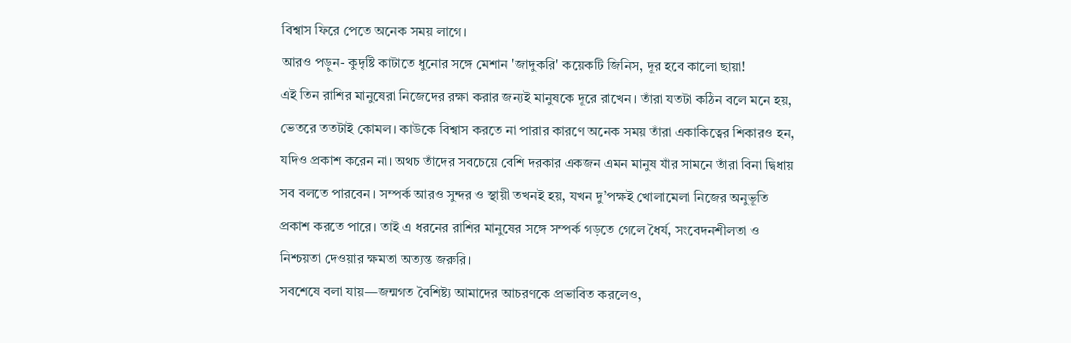বিশ্বাস ফিরে পেতে অনেক সময় লাগে।
আরও পড়ুন- কুদৃষ্টি কাটাতে ধুনোর সঙ্গে মেশান 'জাদুকরি' কয়েকটি জিনিস, দূর হবে কালো ছায়া!
এই তিন রাশির মানুষেরা নিজেদের রক্ষা করার জন্যই মানুষকে দূরে রাখেন। তাঁরা যতটা কঠিন বলে মনে হয়, ভেতরে ততটাই কোমল। কাউকে বিশ্বাস করতে না পারার কারণে অনেক সময় তাঁরা একাকিত্বের শিকারও হন, যদিও প্রকাশ করেন না। অথচ তাঁদের সবচেয়ে বেশি দরকার একজন এমন মানুষ যাঁর সামনে তাঁরা বিনা দ্বিধায় সব বলতে পারবেন। সম্পর্ক আরও সুন্দর ও স্থায়ী তখনই হয়, যখন দু’পক্ষই খোলামেলা নিজের অনুভূতি প্রকাশ করতে পারে। তাই এ ধরনের রাশির মানুষের সঙ্গে সম্পর্ক গড়তে গেলে ধৈর্য, সংবেদনশীলতা ও নিশ্চয়তা দেওয়ার ক্ষমতা অত্যন্ত জরুরি।
সবশেষে বলা যায়—জন্মগত বৈশিষ্ট্য আমাদের আচরণকে প্রভাবিত করলেও,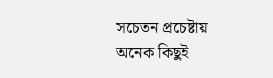সচেতন প্রচেষ্টায় অনেক কিছুই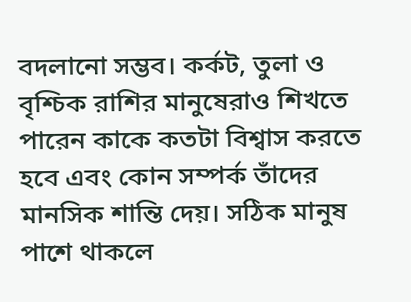বদলানো সম্ভব। কর্কট, তুলা ও বৃশ্চিক রাশির মানুষেরাও শিখতে পারেন কাকে কতটা বিশ্বাস করতে হবে এবং কোন সম্পর্ক তাঁদের মানসিক শান্তি দেয়। সঠিক মানুষ পাশে থাকলে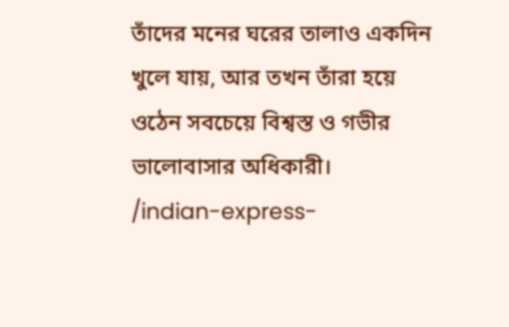তাঁদের মনের ঘরের তালাও একদিন খুলে যায়, আর তখন তাঁরা হয়ে ওঠেন সবচেয়ে বিশ্বস্ত ও গভীর ভালোবাসার অধিকারী।
/indian-express-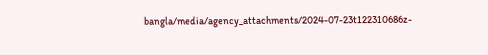bangla/media/agency_attachments/2024-07-23t122310686z-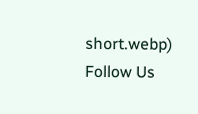short.webp)
Follow Us